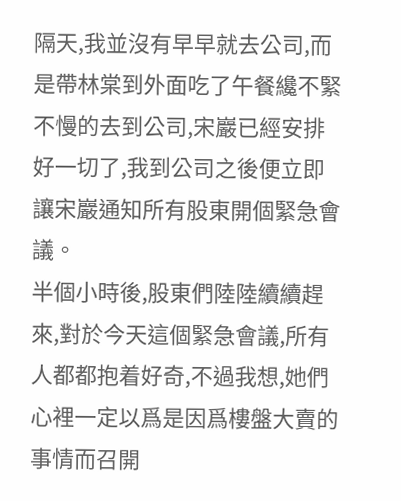隔天,我並沒有早早就去公司,而是帶林棠到外面吃了午餐纔不緊不慢的去到公司,宋巖已經安排好一切了,我到公司之後便立即讓宋巖通知所有股東開個緊急會議。
半個小時後,股東們陸陸續續趕來,對於今天這個緊急會議,所有人都都抱着好奇,不過我想,她們心裡一定以爲是因爲樓盤大賣的事情而召開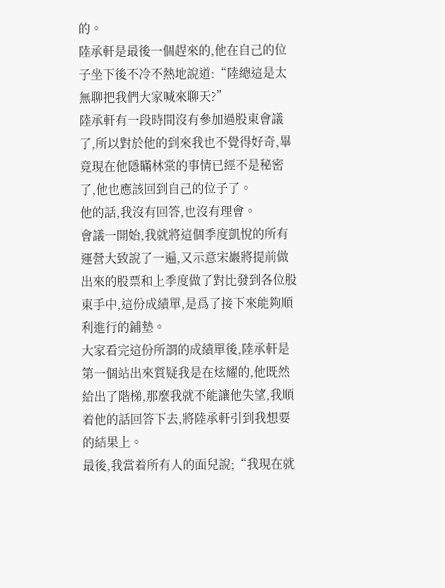的。
陸承軒是最後一個趕來的,他在自己的位子坐下後不冷不熱地說道:“陸總這是太無聊把我們大家喊來聊天?”
陸承軒有一段時間沒有參加過股東會議了,所以對於他的到來我也不覺得好奇,畢竟現在他隱瞞林棠的事情已經不是秘密了,他也應該回到自己的位子了。
他的話,我沒有回答,也沒有理會。
會議一開始,我就將這個季度凱悅的所有運營大致說了一遍,又示意宋巖將提前做出來的股票和上季度做了對比發到各位股東手中,這份成績單,是爲了接下來能夠順利進行的鋪墊。
大家看完這份所謂的成績單後,陸承軒是第一個站出來質疑我是在炫耀的,他既然給出了階梯,那麼我就不能讓他失望,我順着他的話回答下去,將陸承軒引到我想要的結果上。
最後,我當着所有人的面兒說;“我現在就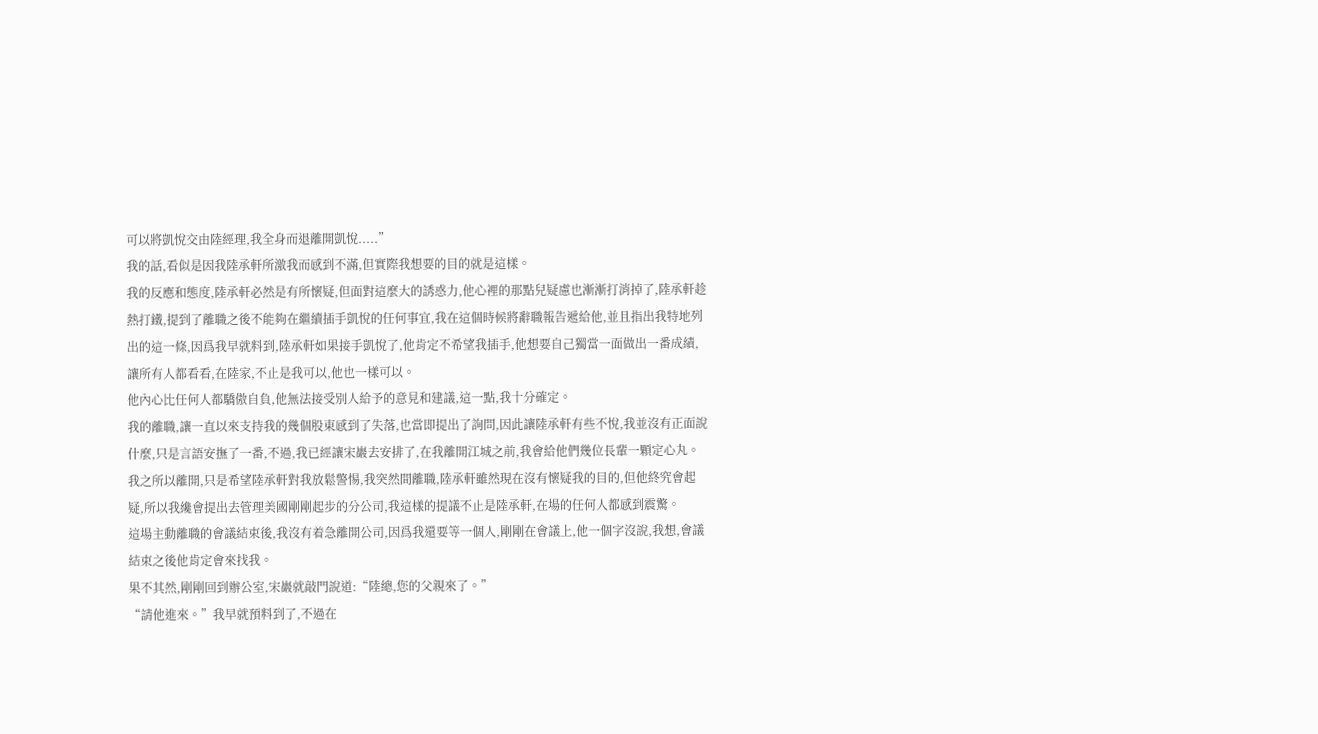可以將凱悅交由陸經理,我全身而退離開凱悅.....”
我的話,看似是因我陸承軒所激我而感到不滿,但實際我想要的目的就是這樣。
我的反應和態度,陸承軒必然是有所懷疑,但面對這麼大的誘惑力,他心裡的那點兒疑慮也漸漸打消掉了,陸承軒趁熱打鐵,提到了離職之後不能夠在繼續插手凱悅的任何事宜,我在這個時候將辭職報告遞給他,並且指出我特地列出的這一條,因爲我早就料到,陸承軒如果接手凱悅了,他肯定不希望我插手,他想要自己獨當一面做出一番成績,讓所有人都看看,在陸家,不止是我可以,他也一樣可以。
他內心比任何人都驕傲自負,他無法接受別人給予的意見和建議,這一點,我十分確定。
我的離職,讓一直以來支持我的幾個股東感到了失落,也當即提出了詢問,因此讓陸承軒有些不悅,我並沒有正面說什麼,只是言語安撫了一番,不過,我已經讓宋巖去安排了,在我離開江城之前,我會給他們幾位長輩一顆定心丸。
我之所以離開,只是希望陸承軒對我放鬆警惕,我突然間離職,陸承軒雖然現在沒有懷疑我的目的,但他終究會起疑,所以我纔會提出去管理美國剛剛起步的分公司,我這樣的提議不止是陸承軒,在場的任何人都感到震驚。
這場主動離職的會議結束後,我沒有着急離開公司,因爲我還要等一個人,剛剛在會議上,他一個字沒說,我想,會議結束之後他肯定會來找我。
果不其然,剛剛回到辦公室,宋巖就敲門說道:“陸總,您的父親來了。”
“請他進來。”我早就預料到了,不過在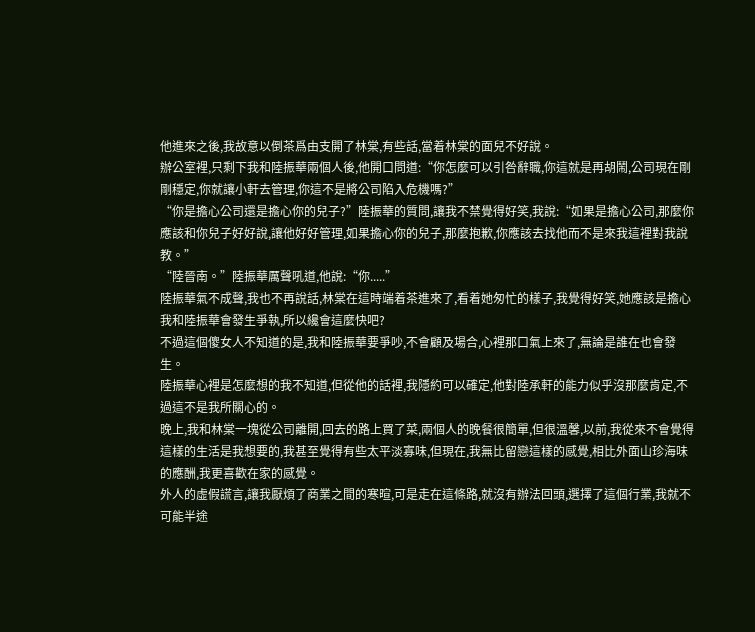他進來之後,我故意以倒茶爲由支開了林棠,有些話,當着林棠的面兒不好說。
辦公室裡,只剩下我和陸振華兩個人後,他開口問道:“你怎麼可以引咎辭職,你這就是再胡鬧,公司現在剛剛穩定,你就讓小軒去管理,你這不是將公司陷入危機嗎?”
“你是擔心公司還是擔心你的兒子?”陸振華的質問,讓我不禁覺得好笑,我說:“如果是擔心公司,那麼你應該和你兒子好好說,讓他好好管理,如果擔心你的兒子,那麼抱歉,你應該去找他而不是來我這裡對我說教。”
“陸晉南。”陸振華厲聲吼道,他說:“你.....”
陸振華氣不成聲,我也不再說話,林棠在這時端着茶進來了,看着她匆忙的樣子,我覺得好笑,她應該是擔心我和陸振華會發生爭執,所以纔會這麼快吧?
不過這個傻女人不知道的是,我和陸振華要爭吵,不會顧及場合,心裡那口氣上來了,無論是誰在也會發生。
陸振華心裡是怎麼想的我不知道,但從他的話裡,我隱約可以確定,他對陸承軒的能力似乎沒那麼肯定,不過這不是我所關心的。
晚上,我和林棠一塊從公司離開,回去的路上買了菜,兩個人的晚餐很簡單,但很溫馨,以前,我從來不會覺得這樣的生活是我想要的,我甚至覺得有些太平淡寡味,但現在,我無比留戀這樣的感覺,相比外面山珍海味的應酬,我更喜歡在家的感覺。
外人的虛假謊言,讓我厭煩了商業之間的寒暄,可是走在這條路,就沒有辦法回頭,選擇了這個行業,我就不可能半途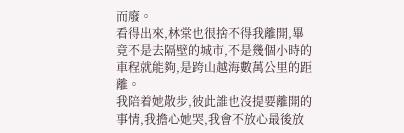而廢。
看得出來,林棠也很捨不得我離開,畢竟不是去隔壁的城市,不是幾個小時的車程就能夠,是跨山越海數萬公里的距離。
我陪着她散步,彼此誰也沒提要離開的事情,我擔心她哭,我會不放心最後放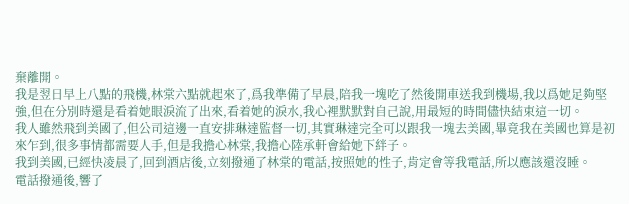棄離開。
我是翌日早上八點的飛機,林棠六點就起來了,爲我準備了早晨,陪我一塊吃了然後開車送我到機場,我以爲她足夠堅強,但在分別時還是看着她眼淚流了出來,看着她的淚水,我心裡默默對自己說,用最短的時間儘快結束這一切。
我人雖然飛到美國了,但公司這邊一直安排琳達監督一切,其實琳達完全可以跟我一塊去美國,畢竟我在美國也算是初來乍到,很多事情都需要人手,但是我擔心林棠,我擔心陸承軒會給她下絆子。
我到美國,已經快凌晨了,回到酒店後,立刻撥通了林棠的電話,按照她的性子,肯定會等我電話,所以應該還沒睡。
電話撥通後,響了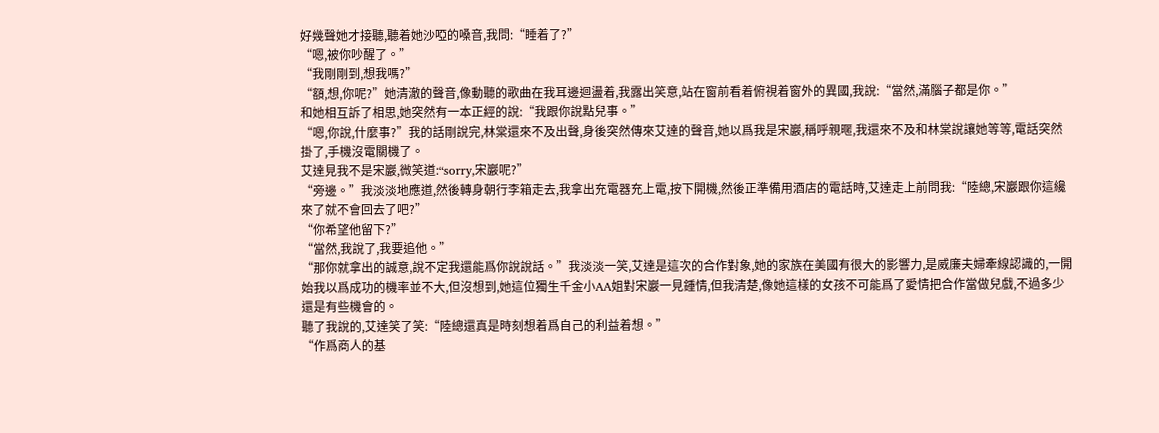好幾聲她才接聽,聽着她沙啞的嗓音,我問:“睡着了?”
“嗯,被你吵醒了。”
“我剛剛到,想我嗎?”
“額,想,你呢?”她清澈的聲音,像動聽的歌曲在我耳邊迴盪着,我露出笑意,站在窗前看着俯視着窗外的異國,我說:“當然,滿腦子都是你。”
和她相互訴了相思,她突然有一本正經的說:“我跟你說點兒事。”
“嗯,你說,什麼事?”我的話剛說完,林棠還來不及出聲,身後突然傳來艾達的聲音,她以爲我是宋巖,稱呼親暱,我還來不及和林棠說讓她等等,電話突然掛了,手機沒電關機了。
艾達見我不是宋巖,微笑道:“sorry,宋巖呢?”
“旁邊。”我淡淡地應道,然後轉身朝行李箱走去,我拿出充電器充上電,按下開機,然後正準備用酒店的電話時,艾達走上前問我:“陸總,宋巖跟你這纔來了就不會回去了吧?”
“你希望他留下?”
“當然,我說了,我要追他。”
“那你就拿出的誠意,說不定我還能爲你說說話。”我淡淡一笑,艾達是這次的合作對象,她的家族在美國有很大的影響力,是威廉夫婦牽線認識的,一開始我以爲成功的機率並不大,但沒想到,她這位獨生千金小AA姐對宋巖一見鍾情,但我清楚,像她這樣的女孩不可能爲了愛情把合作當做兒戲,不過多少還是有些機會的。
聽了我說的,艾達笑了笑:“陸總還真是時刻想着爲自己的利益着想。”
“作爲商人的基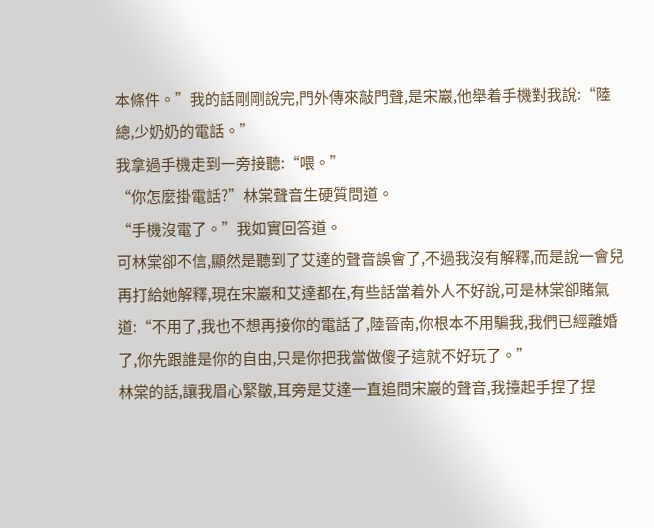本條件。”我的話剛剛說完,門外傳來敲門聲,是宋巖,他舉着手機對我說:“陸總,少奶奶的電話。”
我拿過手機走到一旁接聽:“喂。”
“你怎麼掛電話?”林棠聲音生硬質問道。
“手機沒電了。”我如實回答道。
可林棠卻不信,顯然是聽到了艾達的聲音誤會了,不過我沒有解釋,而是說一會兒再打給她解釋,現在宋巖和艾達都在,有些話當着外人不好說,可是林棠卻賭氣道:“不用了,我也不想再接你的電話了,陸晉南,你根本不用騙我,我們已經離婚了,你先跟誰是你的自由,只是你把我當做傻子這就不好玩了。”
林棠的話,讓我眉心緊皺,耳旁是艾達一直追問宋巖的聲音,我擡起手捏了捏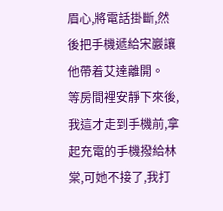眉心,將電話掛斷,然後把手機遞給宋巖讓他帶着艾達離開。
等房間裡安靜下來後,我這才走到手機前,拿起充電的手機撥給林棠,可她不接了,我打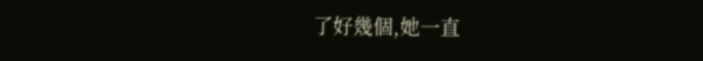了好幾個,她一直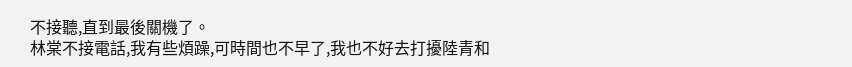不接聽,直到最後關機了。
林棠不接電話,我有些煩躁,可時間也不早了,我也不好去打擾陸青和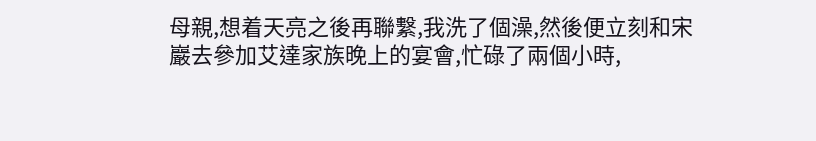母親,想着天亮之後再聯繫,我洗了個澡,然後便立刻和宋巖去參加艾達家族晚上的宴會,忙碌了兩個小時,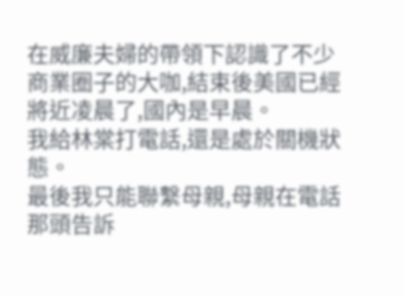在威廉夫婦的帶領下認識了不少商業圈子的大咖,結束後美國已經將近凌晨了,國內是早晨。
我給林棠打電話,還是處於關機狀態。
最後我只能聯繫母親,母親在電話那頭告訴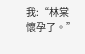我:“林棠懷孕了。”